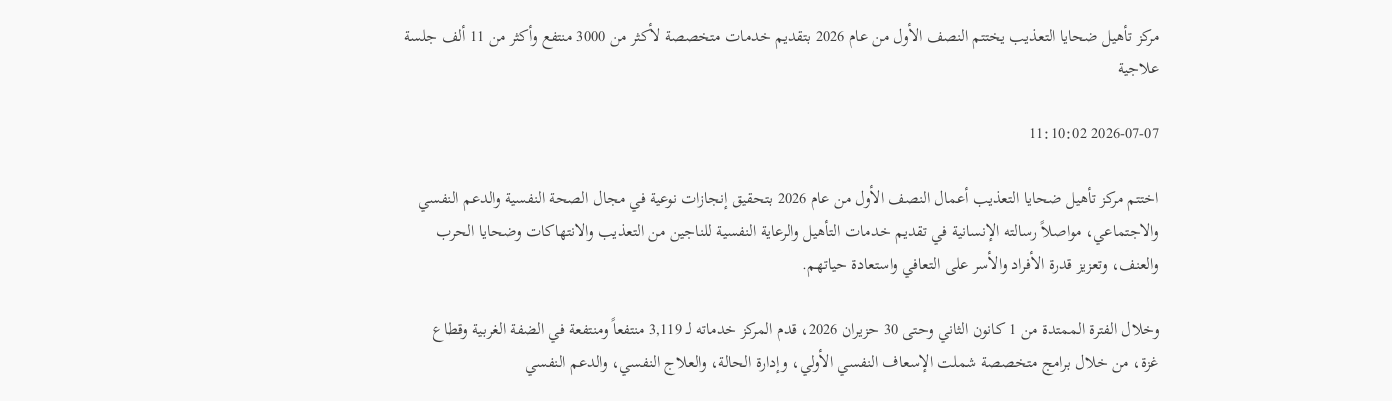مركز تأهيل ضحايا التعذيب يختتم النصف الأول من عام 2026 بتقديم خدمات متخصصة لأكثر من 3000 منتفع وأكثر من 11 ألف جلسة علاجية

2026-07-07 11:10:02

اختتم مركز تأهيل ضحايا التعذيب أعمال النصف الأول من عام 2026 بتحقيق إنجازات نوعية في مجال الصحة النفسية والدعم النفسي والاجتماعي، مواصلاً رسالته الإنسانية في تقديم خدمات التأهيل والرعاية النفسية للناجين من التعذيب والانتهاكات وضحايا الحرب والعنف، وتعزيز قدرة الأفراد والأسر على التعافي واستعادة حياتهم.

وخلال الفترة الممتدة من 1 كانون الثاني وحتى 30 حزيران 2026، قدم المركز خدماته لـ 3,119 منتفعاً ومنتفعة في الضفة الغربية وقطاع غزة، من خلال برامج متخصصة شملت الإسعاف النفسي الأولي، وإدارة الحالة، والعلاج النفسي، والدعم النفسي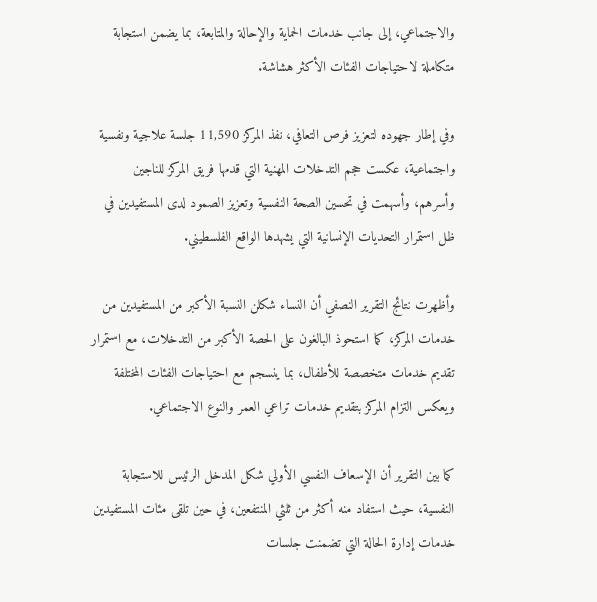والاجتماعي، إلى جانب خدمات الحماية والإحالة والمتابعة، بما يضمن استجابة متكاملة لاحتياجات الفئات الأكثر هشاشة.

وفي إطار جهوده لتعزيز فرص التعافي، نفذ المركز 11,590 جلسة علاجية ونفسية واجتماعية، عكست حجم التدخلات المهنية التي قدمها فريق المركز للناجين وأسرهم، وأسهمت في تحسين الصحة النفسية وتعزيز الصمود لدى المستفيدين في ظل استمرار التحديات الإنسانية التي يشهدها الواقع الفلسطيني.

وأظهرت نتائج التقرير النصفي أن النساء شكلن النسبة الأكبر من المستفيدين من خدمات المركز، كما استحوذ البالغون على الحصة الأكبر من التدخلات، مع استمرار تقديم خدمات متخصصة للأطفال، بما ينسجم مع احتياجات الفئات المختلفة ويعكس التزام المركز بتقديم خدمات تراعي العمر والنوع الاجتماعي.

كما بين التقرير أن الإسعاف النفسي الأولي شكل المدخل الرئيس للاستجابة النفسية، حيث استفاد منه أكثر من ثلثي المنتفعين، في حين تلقى مئات المستفيدين خدمات إدارة الحالة التي تضمنت جلسات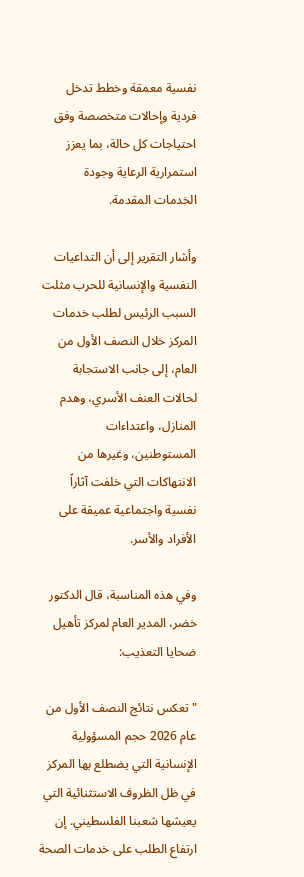نفسية معمقة وخطط تدخل فردية وإحالات متخصصة وفق احتياجات كل حالة، بما يعزز استمرارية الرعاية وجودة الخدمات المقدمة.

وأشار التقرير إلى أن التداعيات النفسية والإنسانية للحرب مثلت السبب الرئيس لطلب خدمات المركز خلال النصف الأول من العام، إلى جانب الاستجابة لحالات العنف الأسري، وهدم المنازل، واعتداءات المستوطنين، وغيرها من الانتهاكات التي خلفت آثاراً نفسية واجتماعية عميقة على الأفراد والأسر.

وفي هذه المناسبة، قال الدكتور خضر، المدير العام لمركز تأهيل ضحايا التعذيب:

"تعكس نتائج النصف الأول من عام 2026 حجم المسؤولية الإنسانية التي يضطلع بها المركز في ظل الظروف الاستثنائية التي يعيشها شعبنا الفلسطيني. إن ارتفاع الطلب على خدمات الصحة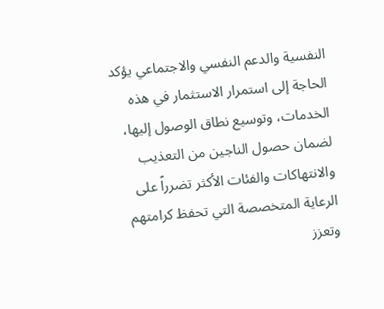النفسية والدعم النفسي والاجتماعي يؤكد الحاجة إلى استمرار الاستثمار في هذه الخدمات، وتوسيع نطاق الوصول إليها، لضمان حصول الناجين من التعذيب والانتهاكات والفئات الأكثر تضرراً على الرعاية المتخصصة التي تحفظ كرامتهم وتعزز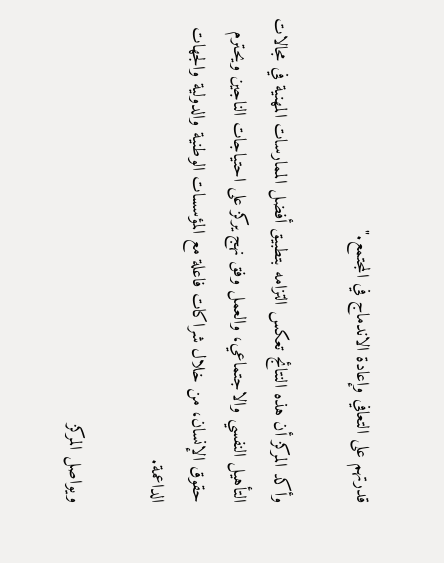قدرتهم على التعافي وإعادة الاندماج في المجتمع."

وأكد المركز أن هذه النتائج تعكس التزامه بتطبيق أفضل الممارسات المهنية في مجالات التأهيل النفسي والاجتماعي، والعمل وفق نهج يركز على احتياجات الناجين ويحترم حقوق الإنسان، من خلال شراكات فاعلة مع المؤسسات الوطنية والدولية والجهات الداعمة.

ويواصل المركز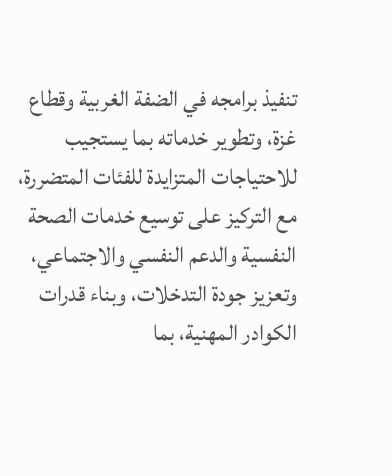تنفيذ برامجه في الضفة الغربية وقطاع غزة، وتطوير خدماته بما يستجيب للاحتياجات المتزايدة للفئات المتضررة، مع التركيز على توسيع خدمات الصحة النفسية والدعم النفسي والاجتماعي، وتعزيز جودة التدخلات، وبناء قدرات الكوادر المهنية، بما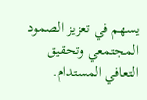يسهم في تعزيز الصمود المجتمعي وتحقيق التعافي المستدام.